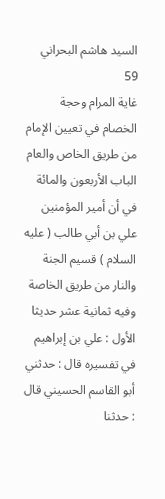السيد هاشم البحراني
59
غاية المرام وحجة الخصام في تعيين الإمام من طريق الخاص والعام
الباب الأربعون والمائة في أن أمير المؤمنين علي بن أبي طالب ( عليه السلام ) قسيم الجنة والنار من طريق الخاصة وفيه ثمانية عشر حديثا الأول : علي بن إبراهيم في تفسيره قال : حدثني أبو القاسم الحسيني قال : حدثنا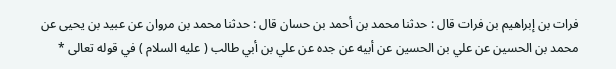فرات بن إبراهيم بن فرات قال : حدثنا محمد بن أحمد بن حسان قال : حدثنا محمد بن مروان عن عبيد بن يحيى عن محمد بن الحسين عن علي بن الحسين عن أبيه عن جده عن علي بن أبي طالب ( عليه السلام ) في قوله تعالى *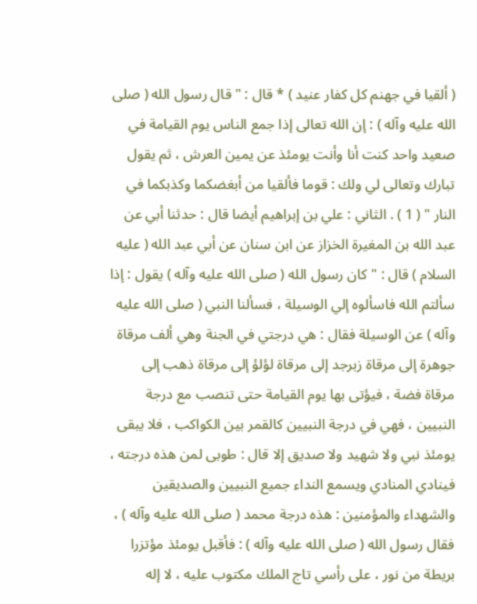( ألقيا في جهنم كل كفار عنيد ) * قال : " قال رسول الله ( صلى الله عليه وآله ) : إن الله تعالى إذا جمع الناس يوم القيامة في صعيد واحد كنت أنا وأنت يومئذ عن يمين العرش ، ثم يقول تبارك وتعالى لي ولك : قوما فألقيا من أبغضكما وكذبكما في النار " ( 1 ) . الثاني : علي بن إبراهيم أيضا قال : حدثنا أبي عن عبد الله بن المغيرة الخزاز عن ابن سنان عن أبي عبد الله ( عليه السلام ) قال : " كان رسول الله ( صلى الله عليه وآله ) يقول : إذا سألتم الله فاسألوه إلي الوسيلة ، فسألنا النبي ( صلى الله عليه وآله ) عن الوسيلة فقال : هي درجتي في الجنة وهي ألف مرقاة جوهرة إلى مرقاة زبرجد إلى مرقاة لؤلؤ إلى مرقاة ذهب إلى مرقاة فضة ، فيؤتى بها يوم القيامة حتى تنصب مع درجة النبيين ، فهي في درجة النبيين كالقمر بين الكواكب ، فلا يبقى يومئذ نبي ولا شهيد ولا صديق إلا قال : طوبى لمن هذه درجته ، فينادي المنادي ويسمع النداء جميع النبيين والصديقين والشهداء والمؤمنين : هذه درجة محمد ( صلى الله عليه وآله ) ، فقال رسول الله ( صلى الله عليه وآله ) : فأقبل يومئذ مؤتزرا بريطة من نور ، على رأسي تاج الملك مكتوب عليه ، لا إله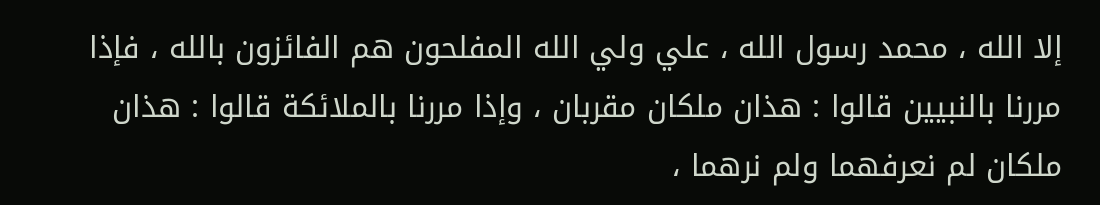إلا الله ، محمد رسول الله ، علي ولي الله المفلحون هم الفائزون بالله ، فإذا مررنا بالنبيين قالوا : هذان ملكان مقربان ، وإذا مررنا بالملائكة قالوا : هذان ملكان لم نعرفهما ولم نرهما ،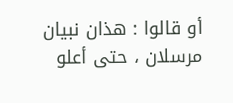أو قالوا : هذان نبيان مرسلان ، حتى أعلو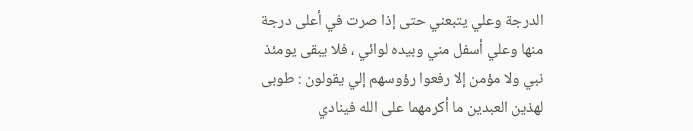الدرجة وعلي يتبعني حتى إذا صرت في أعلى درجة منها وعلي أسفل مني وبيده لوائي ، فلا يبقى يومئذ نبي ولا مؤمن إلا رفعوا رؤوسهم إلي يقولون : طوبى لهذين العبدين ما أكرمهما على الله فينادي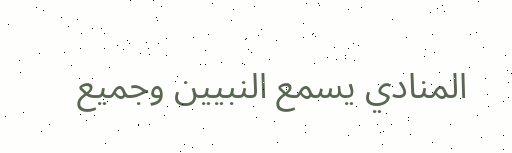المنادي يسمع النبيين وجميع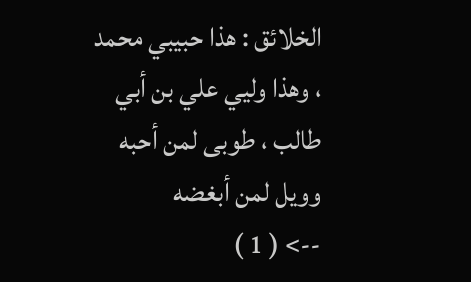الخلائق : هذا حبيبي محمد ، وهذا وليي علي بن أبي طالب ، طوبى لمن أحبه وويل لمن أبغضه
--> ( 1 )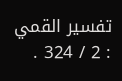تفسير القمي : 2 / 324 .